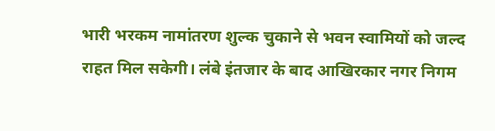भारी भरकम नामांतरण शुल्क चुकाने से भवन स्वामियों को जल्द राहत मिल सकेगी। लंबे इंतजार के बाद आखिरकार नगर निगम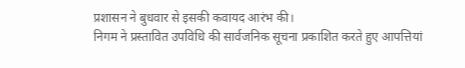प्रशासन ने बुधवार से इसकी कवायद आरंभ की।
निगम ने प्रस्तावित उपविधि की सार्वजनिक सूचना प्रकाशित करते हुए आपत्तियां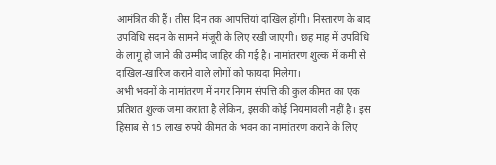आमंत्रित की हैं। तीस दिन तक आपत्तियां दाखिल होंगी। निस्तारण के बाद उपविधि सदन के सामने मंजूरी के लिए रखी जाएगी। छह माह में उपविधि के लागू हो जाने की उम्मीद जाहिर की गई है। नामांतरण शुल्क में कमी से दाखिल-खारिज कराने वाले लोगों को फायदा मिलेगा।
अभी भवनों के नामांतरण में नगर निगम संपत्ति की कुल कीमत का एक प्रतिशत शुल्क जमा कराता है लेकिन, इसकी कोई नियमावली नहीं है। इस हिसाब से 15 लाख रुपये कीमत के भवन का नामांतरण कराने के लिए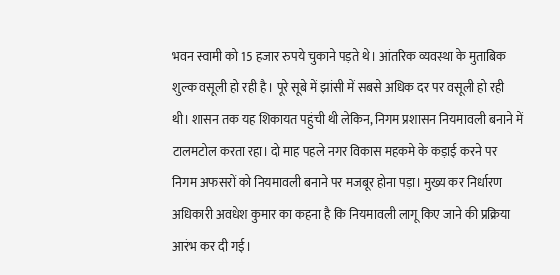भवन स्वामी को 15 हजार रुपये चुकाने पड़ते थे। आंतरिक व्यवस्था के मुताबिक शुल्क वसूली हो रही है। पूरे सूबे में झांसी में सबसे अधिक दर पर वसूली हो रही थी। शासन तक यह शिकायत पहुंची थी लेकिन, निगम प्रशासन नियमावली बनाने में टालमटोल करता रहा। दो माह पहले नगर विकास महकमे के कड़ाई करने पर निगम अफसरों को नियमावली बनाने पर मजबूर होना पड़ा। मुख्य कर निर्धारण अधिकारी अवधेश कुमार का कहना है कि नियमावली लागू किए जाने की प्रक्रिया आरंभ कर दी गई।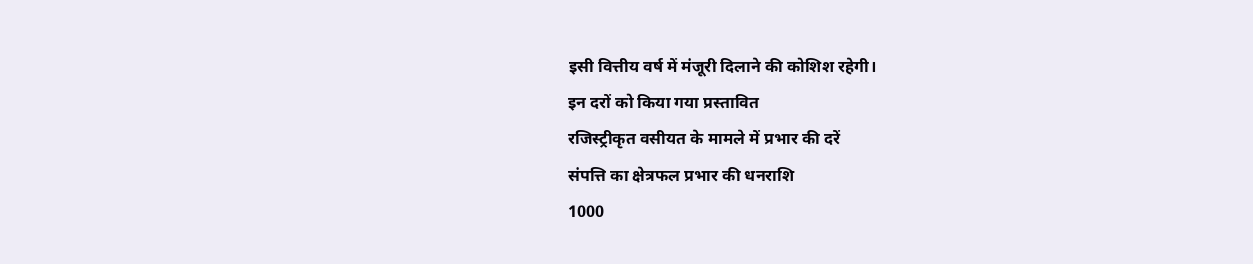इसी वित्तीय वर्ष में मंजूरी दिलाने की कोशिश रहेगी।
इन दरों को किया गया प्रस्तावित
रजिस्ट्रीकृत वसीयत के मामले में प्रभार की दरें
संपत्ति का क्षेत्रफल प्रभार की धनराशि
1000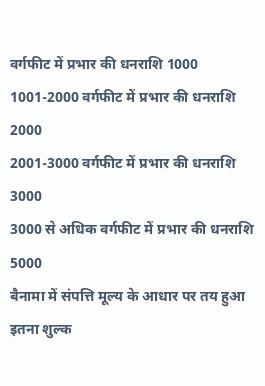वर्गफीट में प्रभार की धनराशि 1000
1001-2000 वर्गफीट में प्रभार की धनराशि 2000
2001-3000 वर्गफीट में प्रभार की धनराशि 3000
3000 से अधिक वर्गफीट में प्रभार की धनराशि 5000
बैनामा में संपत्ति मूल्य के आधार पर तय हुआ इतना शुल्क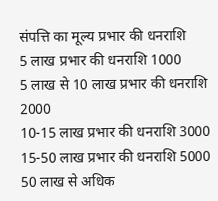संपत्ति का मूल्य प्रभार की धनराशि
5 लाख प्रभार की धनराशि 1000
5 लाख से 10 लाख प्रभार की धनराशि 2000
10-15 लाख प्रभार की धनराशि 3000
15-50 लाख प्रभार की धनराशि 5000
50 लाख से अधिक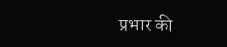प्रभार की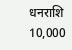धनराशि 10,000